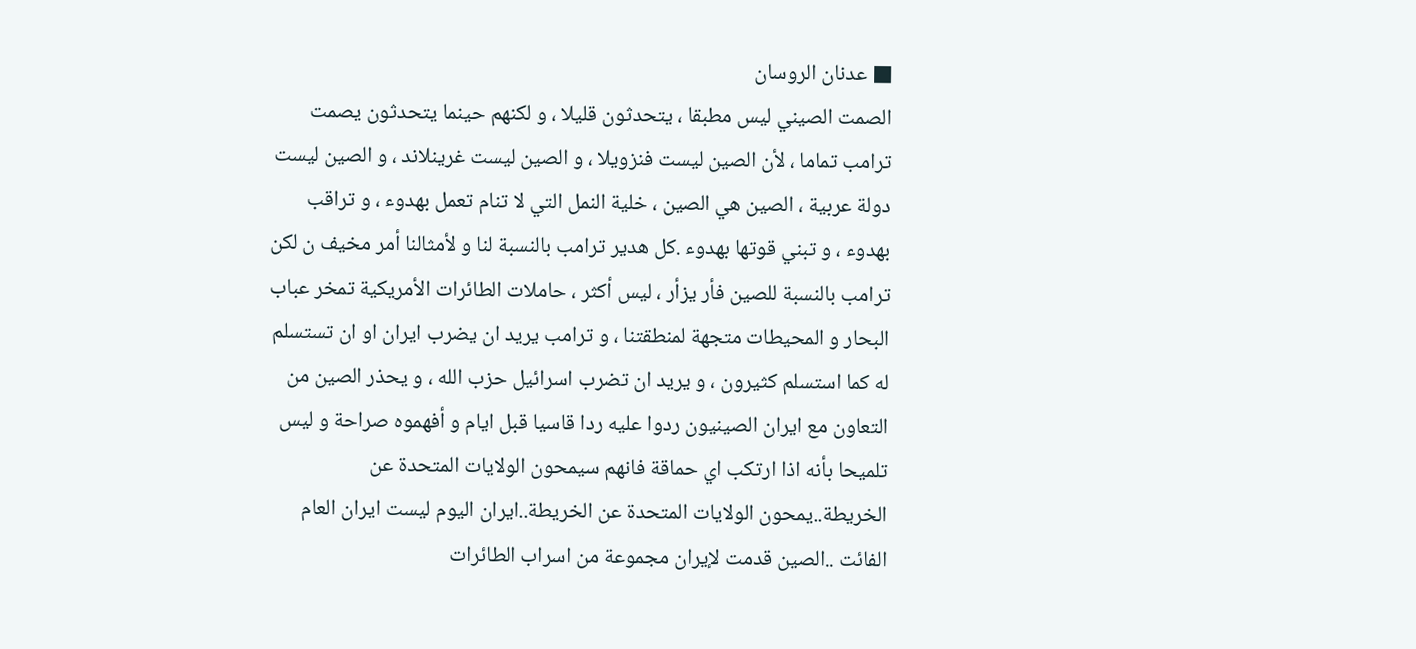■ عدنان الروسان
الصمت الصيني ليس مطبقا ، يتحدثون قليلا ، و لكنهم حينما يتحدثون يصمت ترامب تماما ، لأن الصين ليست فنزويلا ، و الصين ليست غرينلاند ، و الصين ليست دولة عربية ، الصين هي الصين ، خلية النمل التي لا تنام تعمل بهدوء ، و تراقب بهدوء ، و تبني قوتها بهدوء .كل هدير ترامب بالنسبة لنا و لأمثالنا أمر مخيف ن لكن ترامب بالنسبة للصين فأر يزأر ، ليس أكثر ، حاملات الطائرات الأمريكية تمخر عباب البحار و المحيطات متجهة لمنطقتنا ، و ترامب يريد ان يضرب ايران او ان تستسلم له كما استسلم كثيرون ، و يريد ان تضرب اسرائيل حزب الله ، و يحذر الصين من التعاون مع ايران الصينيون ردوا عليه ردا قاسيا قبل ايام و أفهموه صراحة و ليس تلميحا بأنه اذا ارتكب اي حماقة فانهم سيمحون الولايات المتحدة عن الخريطة..يمحون الولايات المتحدة عن الخريطة..ايران اليوم ليست ايران العام الفائت ..الصين قدمت لإيران مجموعة من اسراب الطائرات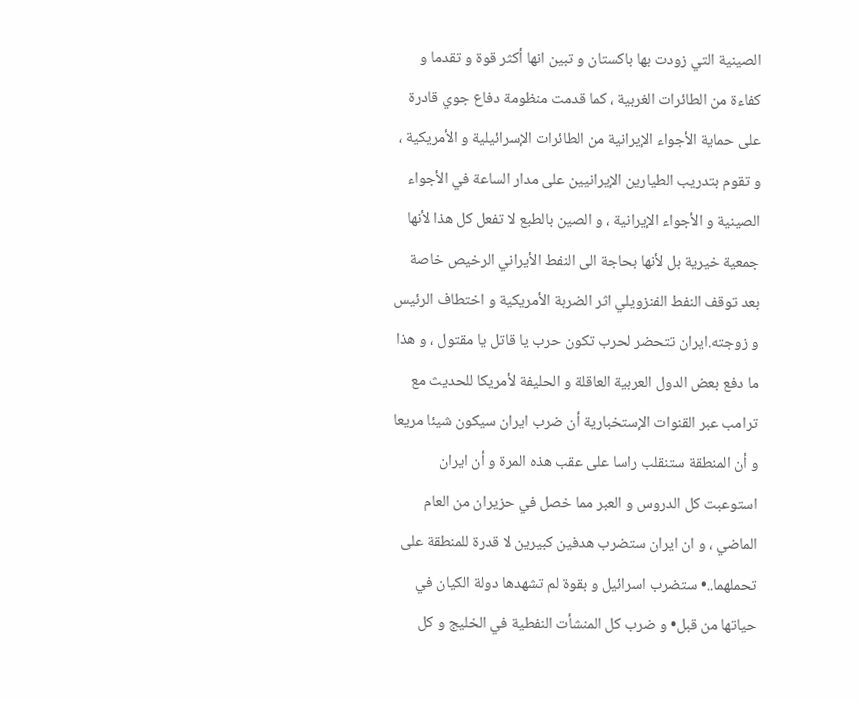الصينية التي زودت بها باكستان و تبين انها أكثر قوة و تقدما و كفاءة من الطائرات الغربية ، كما قدمت منظومة دفاع جوي قادرة على حماية الأجواء الإيرانية من الطائرات الإسرائيلية و الأمريكية ، و تقوم بتدريب الطيارين الإيرانيين على مدار الساعة في الأجواء الصينية و الأجواء الإيرانية ، و الصين بالطبع لا تفعل كل هذا لأنها جمعية خيرية بل لأنها بحاجة الى النفط الأيراني الرخيص خاصة بعد توقف النفط الفنزويلي اثر الضربة الأمريكية و اختطاف الرئيس و زوجته.ايران تتحضر لحرب تكون حرب يا قاتل يا مقتول ، و هذا ما دفع بعض الدول العربية العاقلة و الحليفة لأمريكا للحديث مع ترامب عبر القنوات الإستخبارية أن ضرب ايران سيكون شيئا مريعا و أن المنطقة ستنقلب راسا على عقب هذه المرة و أن ايران استوعبت كل الدروس و العبر مما خصل في حزيران من العام الماضي ، و ان ايران ستضرب هدفين كبيرين لا قدرة للمنطقة على تحملهما..• ستضرب اسرائيل و بقوة لم تشهدها دولة الكيان في حياتها من قبل• و ضرب كل المنشأت النفطية في الخليج و كل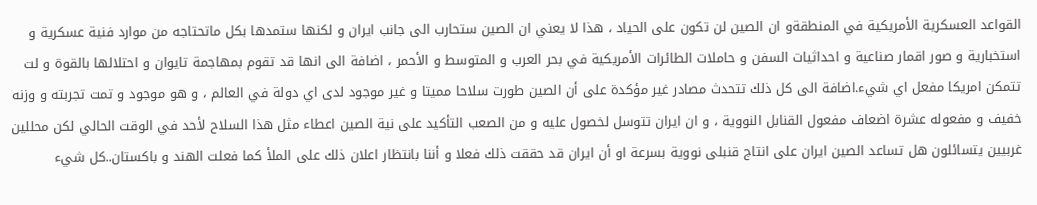القواعد العسكرية الأمريكية في المنطقةو ان الصين لن تكون على الحياد ، هذا لا يعني ان الصين ستحارب الى جانب ايران و لكنها ستمدها بكل ماتحتاجه من موارد فنية عسكرية و استخبارية و صور اقمار صناعية و احداثيات السفن و حاملات الطائرات الأمريكية في بحر العرب و المتوسط و الأحمر ، اضافة الى انها قد تقوم بمهاجمة تايوان و احتلالها بالقوة و لت تتمكن امريكا مفعل اي شيء.اضافة الى كل ذلك تتحدث مصادر غير مؤكدة على أن الصين طورت سلاحا مميتا و غير موجود لدى اي دولة في العالم ، و هو موجود و تمت تجربته و وزنه خفيف و مفعوله عشرة اضعاف مفعول القنابل النووية ، و ان ايران تتوسل لخصول عليه و من الصعب التأكيد على نية الصين اعطاء مثل هذا السلاح لأحد في الوقت الحالي لكن محللين غربيين يتسائلون هل تساعد الصين ايران على انتاج قنبلى نووية بسرعة او أن ايران قد حققت ذلك فعلا و أننا بانتظار اعلان ذلك على الملأ كما فعلت الهند و باكستان..كل شيء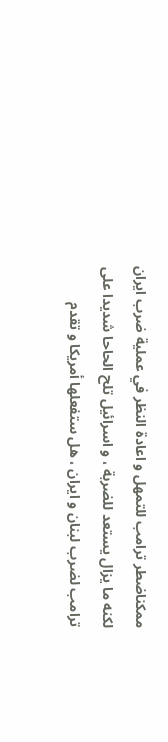ممكناضطر ترامب للتمهل و اعادة النظر في عملية ضرب ايران لكنه ما يزال يستعد للضربة ، و اسرائيل تلح الحاحا شديدا على ترامب لضرب لبنان و ايران ، هل ستفعلها أمريكا و تقدم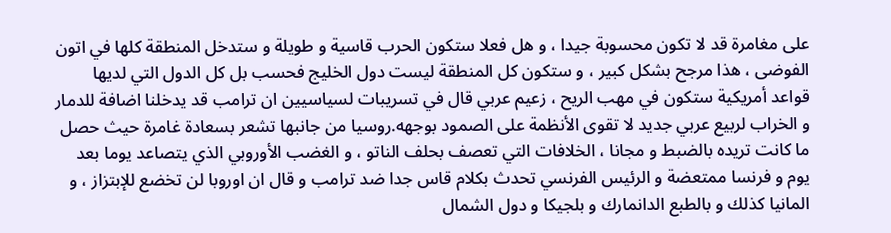على مغامرة قد لا تكون محسوبة جيدا ، و هل فعلا ستكون الحرب قاسية و طويلة و ستدخل المنطقة كلها في اتون الفوضى ، هذا مرجح بشكل كبير ، و ستكون كل المنطقة ليست دول الخليج فحسب بل كل الدول التي لديها قواعد أمريكية ستكون في مهب الريح ، زعيم عربي قال في تسريبات لسياسيين ان ترامب قد يدخلنا اضافة للدمار و الخراب لربيع عربي جديد لا تقوى الأنظمة على الصمود بوجهه.روسيا من جانبها تشعر بسعادة غامرة حيث حصل ما كانت تريده بالضبط و مجانا ، الخلافات التي تعصف بحلف الناتو ، و الغضب الأوروبي الذي يتصاعد يوما بعد يوم و فرنسا ممتعضة و الرئيس الفرنسي تحدث بكلام قاس جدا ضد ترامب و قال ان اوروبا لن تخضع للإبتزاز ، و المانيا كذلك و بالطبع الدانمارك و بلجيكا و دول الشمال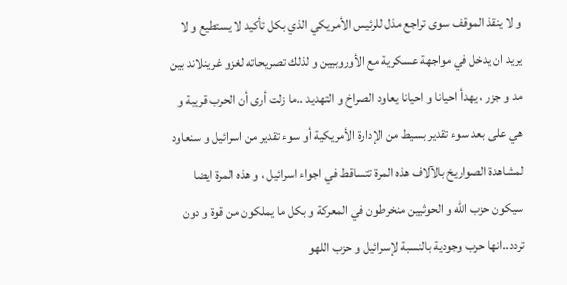و لا ينقذ الموقف سوى تراجع مذل للرئيس الأمريكي الذي بكل تأكيد لا يستطيع و لا يريد ان يدخل في مواجهة عسكرية مع الأوروبيين و لذلك تصريحاته لغزو غرينلاند بين مد و جزر ، يهدأ احيانا و احيانا يعاود الصراخ و التهديد ..ما زلت أرى أن الحرب قريبة و هي على بعد سوء تقدير بسيط من الإدارة الأمريكية أو سوء تقدير من اسرائيل و سنعاود لمشاهدة الصواريخ بالآلاف هذه المرة تتساقط في اجواء اسرائيل ، و هذه المرة ايضا سيكون حزب الله و الحوثيين منخرطون في المعركة و بكل ما يملكون من قوة و دون تردد..انها حرب وجودية بالنسبة لإسرائيل و حزب اللهو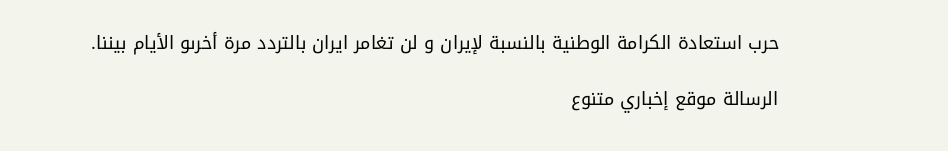حرب استعادة الكرامة الوطنية بالنسبة لإيران و لن تغامر ايران بالتردد مرة أخرىو الأيام بيننا.

الرسالة موقع إخباري متنوع